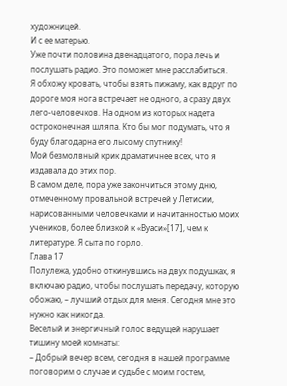художницей.
И с ее матерью.
Уже почти половина двенадцатого, пора лечь и послушать радио. Это поможет мне расслабиться.
Я обхожу кровать, чтобы взять пижаму, как вдруг по дороге моя нога встречает не одного, а сразу двух лего-человечков. На одном из которых надета остроконечная шляпа. Кто бы мог подумать, что я буду благодарна его лысому спутнику!
Мой безмолвный крик драматичнее всех, что я издавала до этих пор.
В самом деле, пора уже закончиться этому дню, отмеченному провальной встречей у Летисии, нарисованными человечками и начитанностью моих учеников, более близкой к «Вуаси»[17], чем к литературе. Я сыта по горло.
Глава 17
Полулежа, удобно откинувшись на двух подушках, я включаю радио, чтобы послушать передачу, которую обожаю, – лучший отдых для меня. Сегодня мне это нужно как никогда.
Веселый и энергичный голос ведущей нарушает тишину моей комнаты:
– Добрый вечер всем, сегодня в нашей программе поговорим о случае и судьбе с моим гостем,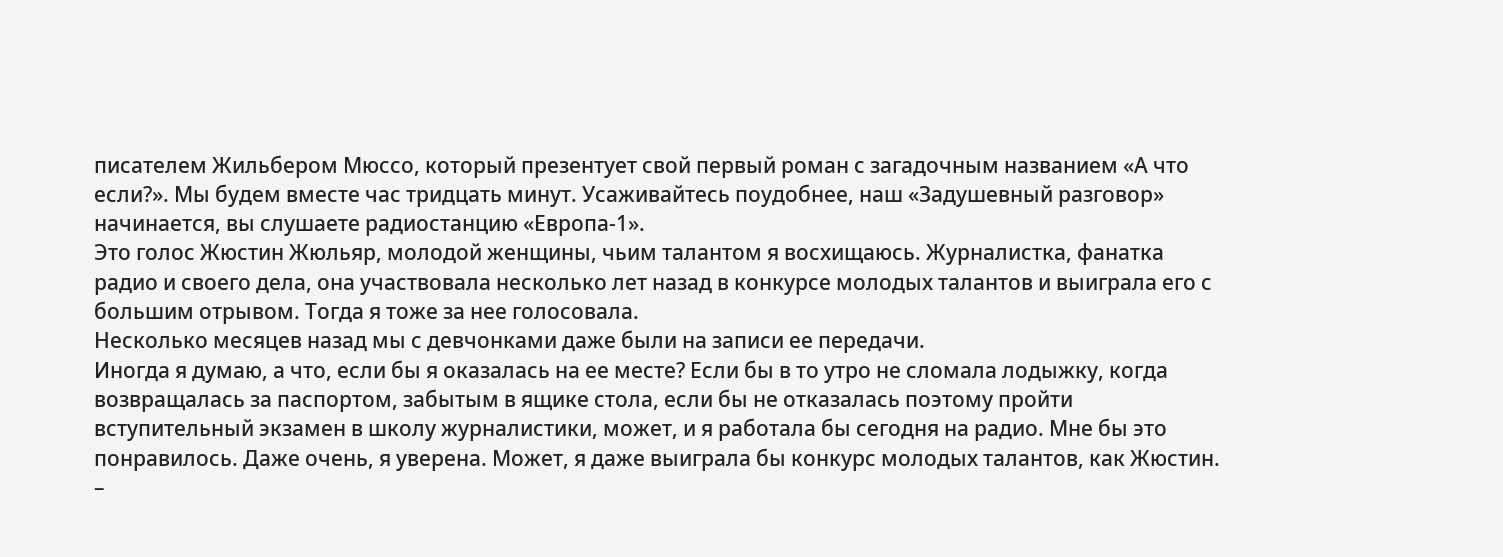писателем Жильбером Мюссо, который презентует свой первый роман с загадочным названием «А что если?». Мы будем вместе час тридцать минут. Усаживайтесь поудобнее, наш «Задушевный разговор» начинается, вы слушаете радиостанцию «Европа-1».
Это голос Жюстин Жюльяр, молодой женщины, чьим талантом я восхищаюсь. Журналистка, фанатка радио и своего дела, она участвовала несколько лет назад в конкурсе молодых талантов и выиграла его с большим отрывом. Тогда я тоже за нее голосовала.
Несколько месяцев назад мы с девчонками даже были на записи ее передачи.
Иногда я думаю, а что, если бы я оказалась на ее месте? Если бы в то утро не сломала лодыжку, когда возвращалась за паспортом, забытым в ящике стола, если бы не отказалась поэтому пройти вступительный экзамен в школу журналистики, может, и я работала бы сегодня на радио. Мне бы это понравилось. Даже очень, я уверена. Может, я даже выиграла бы конкурс молодых талантов, как Жюстин.
–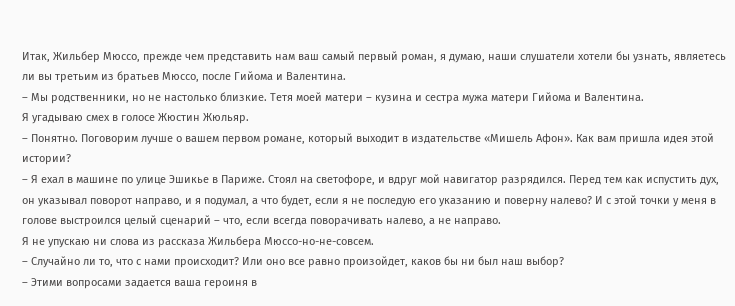Итак, Жильбер Мюссо, прежде чем представить нам ваш самый первый роман, я думаю, наши слушатели хотели бы узнать, являетесь ли вы третьим из братьев Мюссо, после Гийома и Валентина.
– Мы родственники, но не настолько близкие. Тетя моей матери – кузина и сестра мужа матери Гийома и Валентина.
Я угадываю смех в голосе Жюстин Жюльяр.
– Понятно. Поговорим лучше о вашем первом романе, который выходит в издательстве «Мишель Афон». Как вам пришла идея этой истории?
– Я ехал в машине по улице Эшикье в Париже. Стоял на светофоре, и вдруг мой навигатор разрядился. Перед тем как испустить дух, он указывал поворот направо, и я подумал, а что будет, если я не последую его указанию и поверну налево? И с этой точки у меня в голове выстроился целый сценарий – что, если всегда поворачивать налево, а не направо.
Я не упускаю ни слова из рассказа Жильбера Мюссо-но-не-совсем.
– Случайно ли то, что с нами происходит? Или оно все равно произойдет, каков бы ни был наш выбор?
– Этими вопросами задается ваша героиня в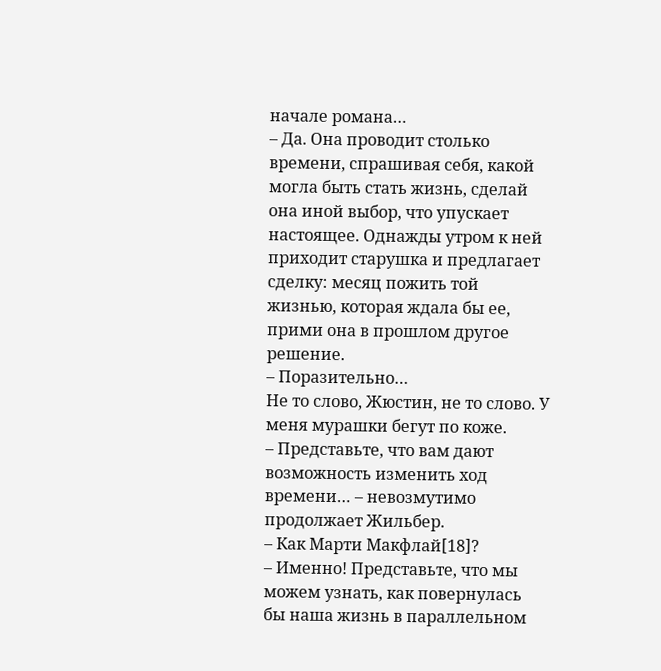начале романа…
– Да. Она проводит столько времени, спрашивая себя, какой могла быть стать жизнь, сделай она иной выбор, что упускает настоящее. Однажды утром к ней приходит старушка и предлагает сделку: месяц пожить той жизнью, которая ждала бы ее, прими она в прошлом другое решение.
– Поразительно…
Не то слово, Жюстин, не то слово. У меня мурашки бегут по коже.
– Представьте, что вам дают возможность изменить ход времени… – невозмутимо продолжает Жильбер.
– Как Марти Макфлай[18]?
– Именно! Представьте, что мы можем узнать, как повернулась бы наша жизнь в параллельном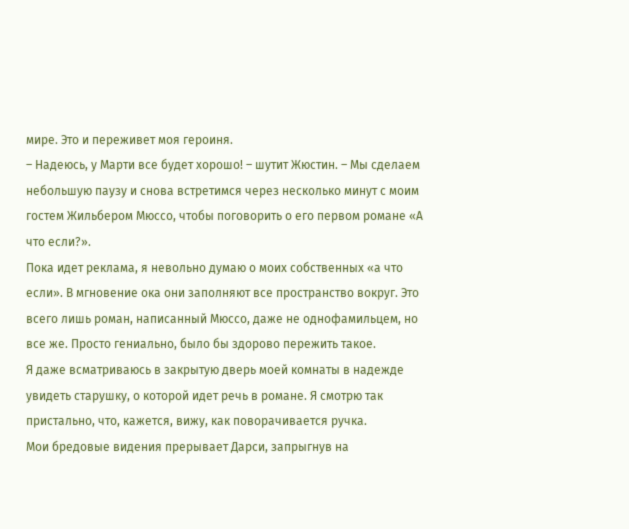мире. Это и переживет моя героиня.
– Надеюсь, у Марти все будет хорошо! – шутит Жюстин. – Мы сделаем небольшую паузу и снова встретимся через несколько минут с моим гостем Жильбером Мюссо, чтобы поговорить о его первом романе «А что если?».
Пока идет реклама, я невольно думаю о моих собственных «а что если». В мгновение ока они заполняют все пространство вокруг. Это всего лишь роман, написанный Мюссо, даже не однофамильцем, но все же. Просто гениально, было бы здорово пережить такое.
Я даже всматриваюсь в закрытую дверь моей комнаты в надежде увидеть старушку, о которой идет речь в романе. Я смотрю так пристально, что, кажется, вижу, как поворачивается ручка.
Мои бредовые видения прерывает Дарси, запрыгнув на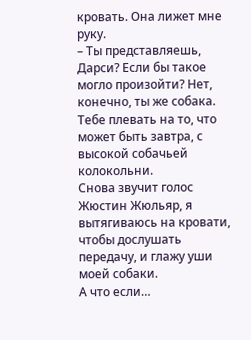кровать. Она лижет мне руку.
– Ты представляешь, Дарси? Если бы такое могло произойти? Нет, конечно, ты же собака. Тебе плевать на то, что может быть завтра, с высокой собачьей колокольни.
Снова звучит голос Жюстин Жюльяр, я вытягиваюсь на кровати, чтобы дослушать передачу, и глажу уши моей собаки.
А что если…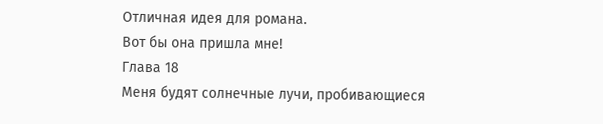Отличная идея для романа.
Вот бы она пришла мне!
Глава 18
Меня будят солнечные лучи, пробивающиеся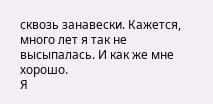сквозь занавески. Кажется, много лет я так не высыпалась. И как же мне хорошо.
Я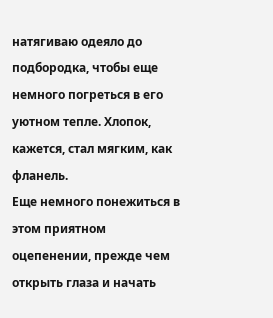натягиваю одеяло до подбородка, чтобы еще немного погреться в его уютном тепле. Хлопок, кажется, стал мягким, как фланель.
Еще немного понежиться в этом приятном оцепенении, прежде чем открыть глаза и начать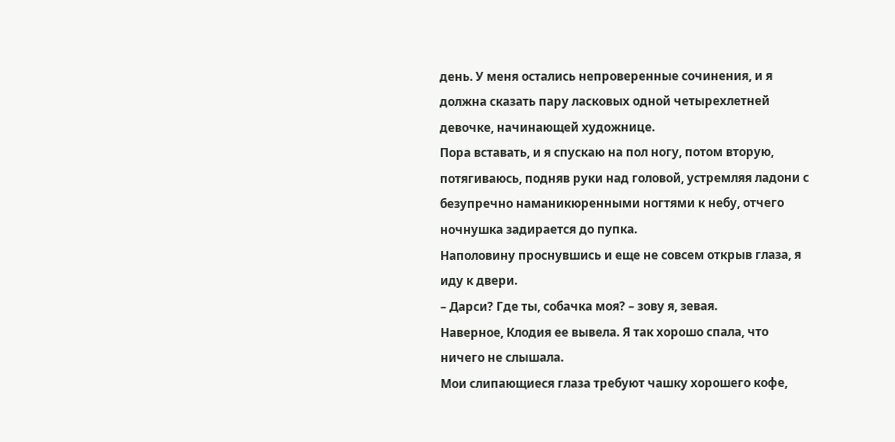день. У меня остались непроверенные сочинения, и я должна сказать пару ласковых одной четырехлетней девочке, начинающей художнице.
Пора вставать, и я спускаю на пол ногу, потом вторую, потягиваюсь, подняв руки над головой, устремляя ладони с безупречно наманикюренными ногтями к небу, отчего ночнушка задирается до пупка.
Наполовину проснувшись и еще не совсем открыв глаза, я иду к двери.
– Дарси? Где ты, собачка моя? – зову я, зевая.
Наверное, Клодия ее вывела. Я так хорошо спала, что ничего не слышала.
Мои слипающиеся глаза требуют чашку хорошего кофе,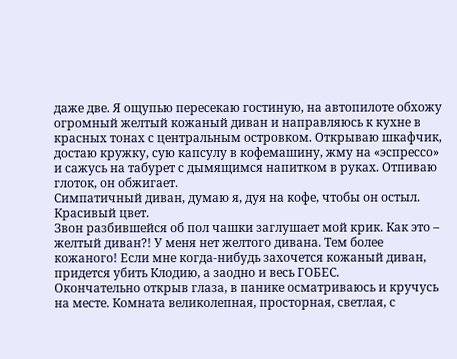даже две. Я ощупью пересекаю гостиную, на автопилоте обхожу огромный желтый кожаный диван и направляюсь к кухне в красных тонах с центральным островком. Открываю шкафчик, достаю кружку, сую капсулу в кофемашину, жму на «эспрессо» и сажусь на табурет с дымящимся напитком в руках. Отпиваю глоток, он обжигает.
Симпатичный диван, думаю я, дуя на кофе, чтобы он остыл. Красивый цвет.
Звон разбившейся об пол чашки заглушает мой крик. Как это – желтый диван?! У меня нет желтого дивана. Тем более кожаного! Если мне когда-нибудь захочется кожаный диван, придется убить Клодию, а заодно и весь ГОБЕС.
Окончательно открыв глаза, в панике осматриваюсь и кручусь на месте. Комната великолепная, просторная, светлая, с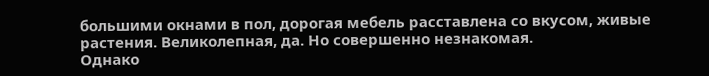большими окнами в пол, дорогая мебель расставлена со вкусом, живые растения. Великолепная, да. Но совершенно незнакомая.
Однако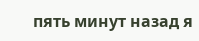пять минут назад я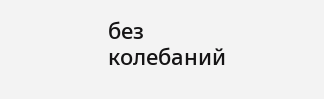без колебаний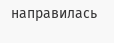направилась